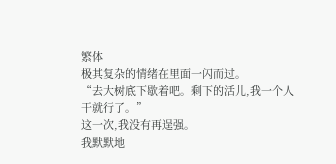繁体
极其复杂的情绪在里面一闪而过。
“去大树底下歇着吧。剩下的活儿,我一个人干就行了。”
这一次,我没有再逞强。
我默默地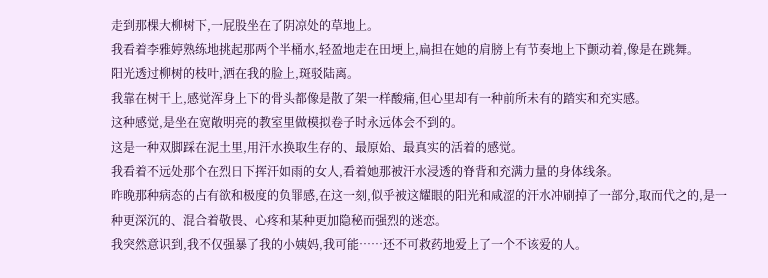走到那棵大柳树下,一屁股坐在了阴凉处的草地上。
我看着李雅婷熟练地挑起那两个半桶水,轻盈地走在田埂上,扁担在她的肩膀上有节奏地上下颤动着,像是在跳舞。
阳光透过柳树的枝叶,洒在我的脸上,斑驳陆离。
我靠在树干上,感觉浑身上下的骨头都像是散了架一样酸痛,但心里却有一种前所未有的踏实和充实感。
这种感觉,是坐在宽敞明亮的教室里做模拟卷子时永远体会不到的。
这是一种双脚踩在泥土里,用汗水换取生存的、最原始、最真实的活着的感觉。
我看着不远处那个在烈日下挥汗如雨的女人,看着她那被汗水浸透的脊背和充满力量的身体线条。
昨晚那种病态的占有欲和极度的负罪感,在这一刻,似乎被这耀眼的阳光和咸涩的汗水冲刷掉了一部分,取而代之的,是一种更深沉的、混合着敬畏、心疼和某种更加隐秘而强烈的迷恋。
我突然意识到,我不仅强暴了我的小姨妈,我可能……还不可救药地爱上了一个不该爱的人。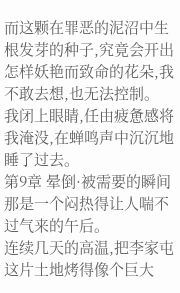而这颗在罪恶的泥沼中生根发芽的种子,究竟会开出怎样妖艳而致命的花朵,我不敢去想,也无法控制。
我闭上眼睛,任由疲惫感将我淹没,在蝉鸣声中沉沉地睡了过去。
第9章 晕倒·被需要的瞬间
那是一个闷热得让人喘不过气来的午后。
连续几天的高温,把李家屯这片土地烤得像个巨大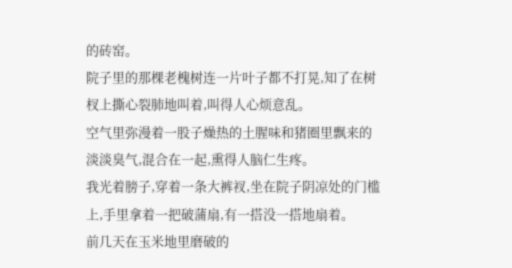的砖窑。
院子里的那棵老槐树连一片叶子都不打晃,知了在树杈上撕心裂肺地叫着,叫得人心烦意乱。
空气里弥漫着一股子燥热的土腥味和猪圈里飘来的淡淡臭气,混合在一起,熏得人脑仁生疼。
我光着膀子,穿着一条大裤衩,坐在院子阴凉处的门槛上,手里拿着一把破蒲扇,有一搭没一搭地扇着。
前几天在玉米地里磨破的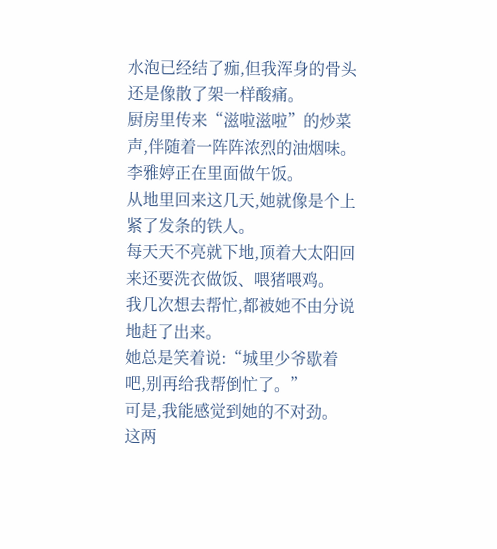水泡已经结了痂,但我浑身的骨头还是像散了架一样酸痛。
厨房里传来“滋啦滋啦”的炒菜声,伴随着一阵阵浓烈的油烟味。李雅婷正在里面做午饭。
从地里回来这几天,她就像是个上紧了发条的铁人。
每天天不亮就下地,顶着大太阳回来还要洗衣做饭、喂猪喂鸡。
我几次想去帮忙,都被她不由分说地赶了出来。
她总是笑着说:“城里少爷歇着吧,别再给我帮倒忙了。”
可是,我能感觉到她的不对劲。
这两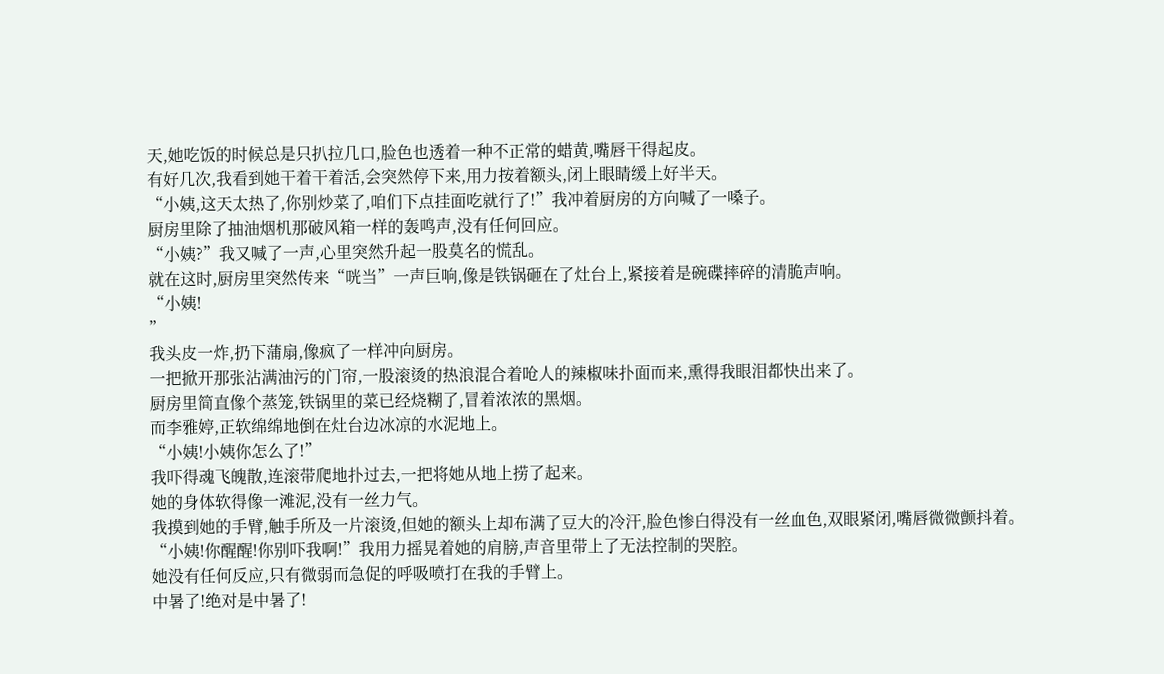天,她吃饭的时候总是只扒拉几口,脸色也透着一种不正常的蜡黄,嘴唇干得起皮。
有好几次,我看到她干着干着活,会突然停下来,用力按着额头,闭上眼睛缓上好半天。
“小姨,这天太热了,你别炒菜了,咱们下点挂面吃就行了!”我冲着厨房的方向喊了一嗓子。
厨房里除了抽油烟机那破风箱一样的轰鸣声,没有任何回应。
“小姨?”我又喊了一声,心里突然升起一股莫名的慌乱。
就在这时,厨房里突然传来“咣当”一声巨响,像是铁锅砸在了灶台上,紧接着是碗碟摔碎的清脆声响。
“小姨!
”
我头皮一炸,扔下蒲扇,像疯了一样冲向厨房。
一把掀开那张沾满油污的门帘,一股滚烫的热浪混合着呛人的辣椒味扑面而来,熏得我眼泪都快出来了。
厨房里简直像个蒸笼,铁锅里的菜已经烧糊了,冒着浓浓的黑烟。
而李雅婷,正软绵绵地倒在灶台边冰凉的水泥地上。
“小姨!小姨你怎么了!”
我吓得魂飞魄散,连滚带爬地扑过去,一把将她从地上捞了起来。
她的身体软得像一滩泥,没有一丝力气。
我摸到她的手臂,触手所及一片滚烫,但她的额头上却布满了豆大的冷汗,脸色惨白得没有一丝血色,双眼紧闭,嘴唇微微颤抖着。
“小姨!你醒醒!你别吓我啊!”我用力摇晃着她的肩膀,声音里带上了无法控制的哭腔。
她没有任何反应,只有微弱而急促的呼吸喷打在我的手臂上。
中暑了!绝对是中暑了!